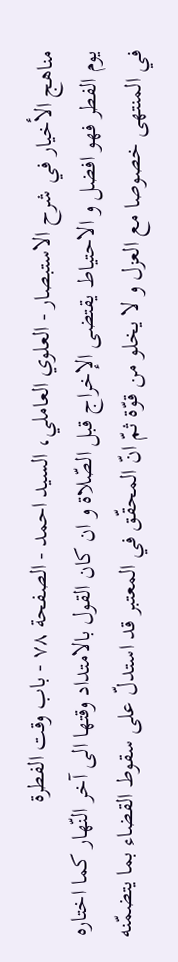مناهج الأخيار في شرح الاستبصار - العلوي العاملي، السيد احمد - الصفحة ٧٨ - باب وقت الفطرة
يوم الفطر فهو افضل و الاحتياط يقتضى الإخراج قبل الصّلاة و ان كان القول بالامتداد وقتها الى آخر النّهار كما اختاره في المنتهى خصوصا مع العزل و لا يخلو من قوّة ثمّ انّ المحقّق في المعتبر قد استدلّ على سقوط القضاء بما يتضمّنه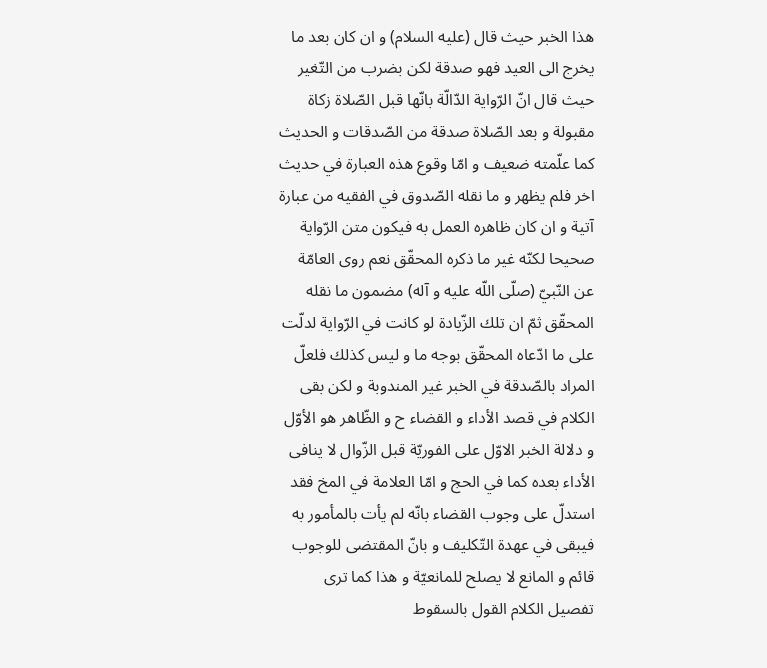هذا الخبر حيث قال (عليه السلام) و ان كان بعد ما يخرج الى العيد فهو صدقة لكن بضرب من التّغير حيث قال انّ الرّواية الدّالّة بانّها قبل الصّلاة زكاة مقبولة و بعد الصّلاة صدقة من الصّدقات و الحديث كما علّمته ضعيف و امّا وقوع هذه العبارة في حديث اخر فلم يظهر و ما نقله الصّدوق في الفقيه من عبارة آتية و ان كان ظاهره العمل به فيكون متن الرّواية صحيحا لكنّه غير ما ذكره المحقّق نعم روى العامّة عن النّبيّ (صلّى اللّه عليه و آله) مضمون ما نقله المحقّق ثمّ ان تلك الزّيادة لو كانت في الرّواية لدلّت على ما ادّعاه المحقّق بوجه ما و ليس كذلك فلعلّ المراد بالصّدقة في الخبر غير المندوبة و لكن بقى الكلام في قصد الأداء و القضاء ح و الظّاهر هو الأوّل و دلالة الخبر الاوّل على الفوريّة قبل الزّوال لا ينافى الأداء بعده كما في الحج و امّا العلامة في المخ فقد استدلّ على وجوب القضاء بانّه لم يأت بالمأمور به فيبقى في عهدة التّكليف و بانّ المقتضى للوجوب قائم و المانع لا يصلح للمانعيّة و هذا كما ترى تفصيل الكلام القول بالسقوط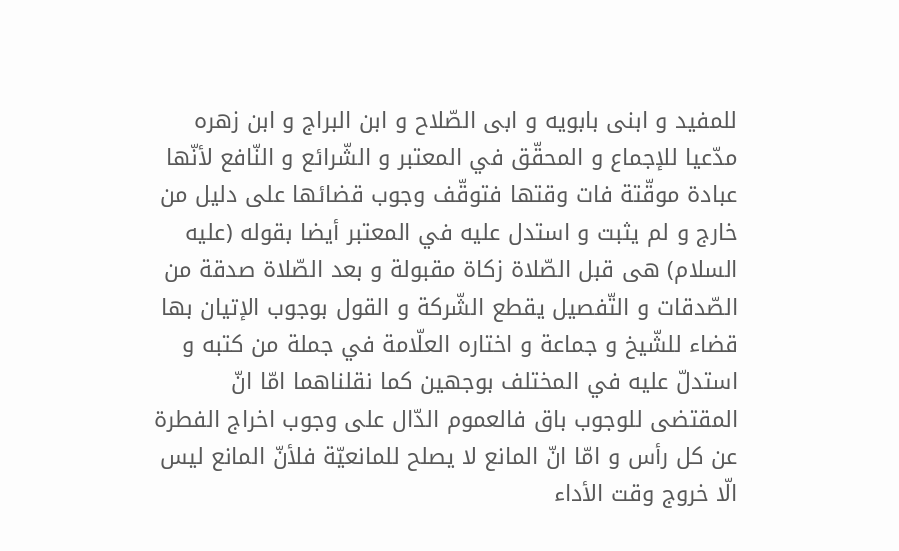للمفيد و ابنى بابويه و ابى الصّلاح و ابن البراج و ابن زهره مدّعيا للإجماع و المحقّق في المعتبر و الشّرائع و النّافع لأنّها عبادة موقّتة فات وقتها فتوقّف وجوب قضائها على دليل من خارج و لم يثبت و استدل عليه في المعتبر أيضا بقوله (عليه السلام) هى قبل الصّلاة زكاة مقبولة و بعد الصّلاة صدقة من الصّدقات و التّفصيل يقطع الشّركة و القول بوجوب الإتيان بها قضاء للشّيخ و جماعة و اختاره العلّامة في جملة من كتبه و استدلّ عليه في المختلف بوجهين كما نقلناهما امّا انّ المقتضى للوجوب باق فالعموم الدّال على وجوب اخراج الفطرة عن كل رأس و امّا انّ المانع لا يصلح للمانعيّة فلأنّ المانع ليس الّا خروج وقت الأداء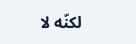لكنّه لا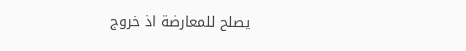يصلح للمعارضة اذ خروج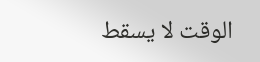الوقت لا يسقط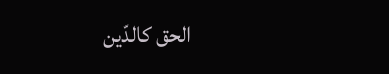الحق كالدّين